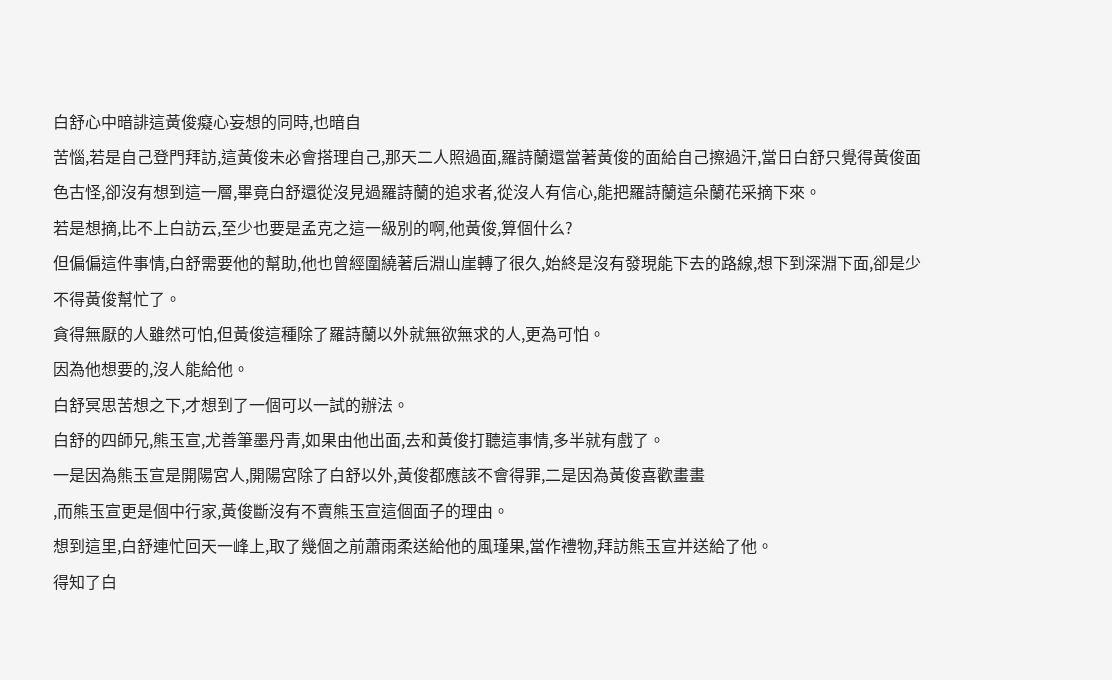白舒心中暗誹這黃俊癡心妄想的同時,也暗自
苦惱,若是自己登門拜訪,這黃俊未必會搭理自己,那天二人照過面,羅詩蘭還當著黃俊的面給自己擦過汗,當日白舒只覺得黃俊面色古怪,卻沒有想到這一層,畢竟白舒還從沒見過羅詩蘭的追求者,從沒人有信心,能把羅詩蘭這朵蘭花采摘下來。
若是想摘,比不上白訪云,至少也要是孟克之這一級別的啊,他黃俊,算個什么?
但偏偏這件事情,白舒需要他的幫助,他也曾經圍繞著后淵山崖轉了很久,始終是沒有發現能下去的路線,想下到深淵下面,卻是少不得黃俊幫忙了。
貪得無厭的人雖然可怕,但黃俊這種除了羅詩蘭以外就無欲無求的人,更為可怕。
因為他想要的,沒人能給他。
白舒冥思苦想之下,才想到了一個可以一試的辦法。
白舒的四師兄,熊玉宣,尤善筆墨丹青,如果由他出面,去和黃俊打聽這事情,多半就有戲了。
一是因為熊玉宣是開陽宮人,開陽宮除了白舒以外,黃俊都應該不會得罪,二是因為黃俊喜歡畫畫
,而熊玉宣更是個中行家,黃俊斷沒有不賣熊玉宣這個面子的理由。
想到這里,白舒連忙回天一峰上,取了幾個之前蕭雨柔送給他的風瑾果,當作禮物,拜訪熊玉宣并送給了他。
得知了白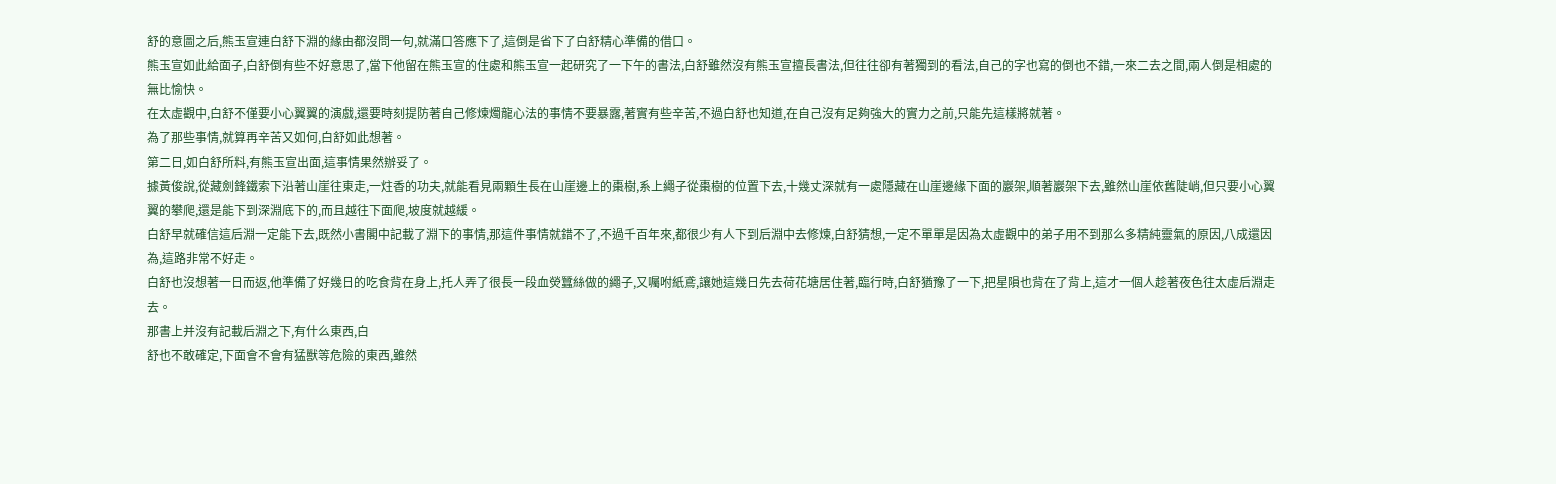舒的意圖之后,熊玉宣連白舒下淵的緣由都沒問一句,就滿口答應下了,這倒是省下了白舒精心準備的借口。
熊玉宣如此給面子,白舒倒有些不好意思了,當下他留在熊玉宣的住處和熊玉宣一起研究了一下午的書法,白舒雖然沒有熊玉宣擅長書法,但往往卻有著獨到的看法,自己的字也寫的倒也不錯,一來二去之間,兩人倒是相處的無比愉快。
在太虛觀中,白舒不僅要小心翼翼的演戲,還要時刻提防著自己修煉燭龍心法的事情不要暴露,著實有些辛苦,不過白舒也知道,在自己沒有足夠強大的實力之前,只能先這樣將就著。
為了那些事情,就算再辛苦又如何,白舒如此想著。
第二日,如白舒所料,有熊玉宣出面,這事情果然辦妥了。
據黃俊說,從藏劍鋒鐵索下沿著山崖往東走,一炷香的功夫,就能看見兩顆生長在山崖邊上的棗樹,系上繩子從棗樹的位置下去,十幾丈深就有一處隱藏在山崖邊緣下面的巖架,順著巖架下去,雖然山崖依舊陡峭,但只要小心翼翼的攀爬,還是能下到深淵底下的,而且越往下面爬,坡度就越緩。
白舒早就確信這后淵一定能下去,既然小書閣中記載了淵下的事情,那這件事情就錯不了,不過千百年來,都很少有人下到后淵中去修煉,白舒猜想,一定不單單是因為太虛觀中的弟子用不到那么多精純靈氣的原因,八成還因為,這路非常不好走。
白舒也沒想著一日而返,他準備了好幾日的吃食背在身上,托人弄了很長一段血熒蠶絲做的繩子,又囑咐紙鳶,讓她這幾日先去荷花塘居住著,臨行時,白舒猶豫了一下,把星隕也背在了背上,這才一個人趁著夜色往太虛后淵走去。
那書上并沒有記載后淵之下,有什么東西,白
舒也不敢確定,下面會不會有猛獸等危險的東西,雖然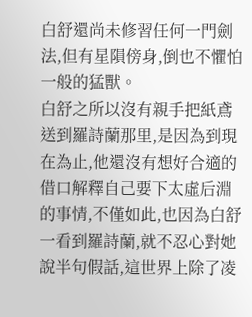白舒還尚未修習任何一門劍法,但有星隕傍身,倒也不懼怕一般的猛獸。
白舒之所以沒有親手把紙鳶送到羅詩蘭那里,是因為到現在為止,他還沒有想好合適的借口解釋自己要下太虛后淵的事情,不僅如此,也因為白舒一看到羅詩蘭,就不忍心對她說半句假話,這世界上除了凌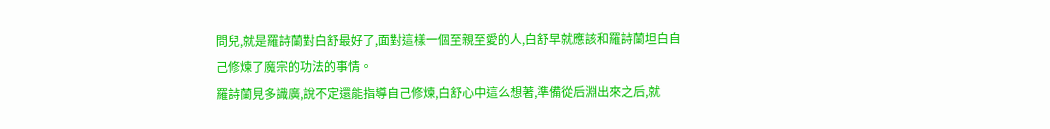問兒,就是羅詩蘭對白舒最好了,面對這樣一個至親至愛的人,白舒早就應該和羅詩蘭坦白自己修煉了魔宗的功法的事情。
羅詩蘭見多識廣,說不定還能指導自己修煉,白舒心中這么想著,準備從后淵出來之后,就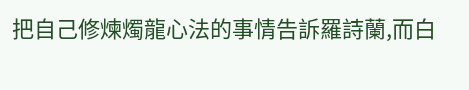把自己修煉燭龍心法的事情告訴羅詩蘭,而白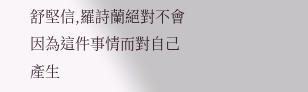舒堅信,羅詩蘭絕對不會因為這件事情而對自己產生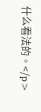什么看法的。</p>